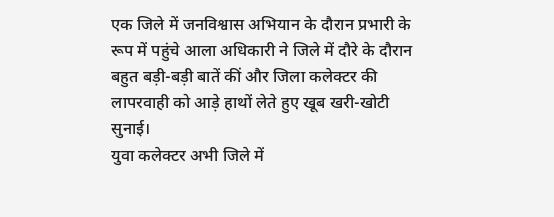एक जिले में जनविश्वास अभियान के दौरान प्रभारी के रूप में पहुंचे आला अधिकारी ने जिले में दौरे के दौरान बहुत बड़ी-बड़ी बातें कीं और जिला कलेक्टर की लापरवाही को आड़े हाथों लेते हुए खूब खरी-खोटी सुनाई।
युवा कलेक्टर अभी जिले में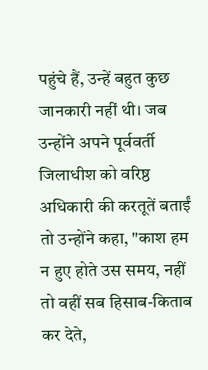पहुंचे हैं, उन्हें बहुत कुछ जानकारी नहीं थी। जब उन्होंने अपने पूर्ववर्ती जिलाधीश को वरिष्ठ अधिकारी की करतूतें बताईं तो उन्होंने कहा, "काश हम न हुए होते उस समय, नहीं तो वहीं सब हिसाब-किताब कर देते,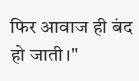फिर आवाज ही बंद हो जाती।"